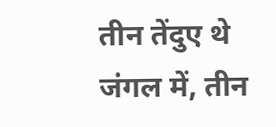तीन तेंदुए थे जंगल में, तीन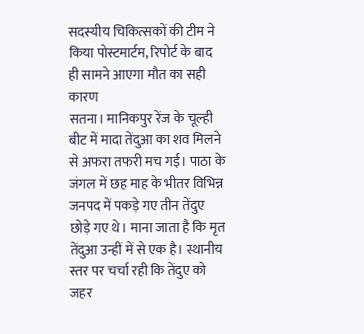सदस्यीय चिकित्सकों की टीम ने किया पोस्टमार्टम, रिपोर्ट के बाद ही सामने आएगा मौत का सही कारण
सतना। मानिकपुर रेंज के चूल्ही बीट में मादा तेंदुआ का शव मिलने से अफरा तफरी मच गई। पाठा के जंगल में छह माह के भीतर विभिन्न जनपद में पकड़े गए तीन तेंदुए छोड़े गए थे। माना जाता है कि मृत तेंदुआ उन्हीं में से एक है। स्थानीय स्तर पर चर्चा रही कि तेंदुए को जहर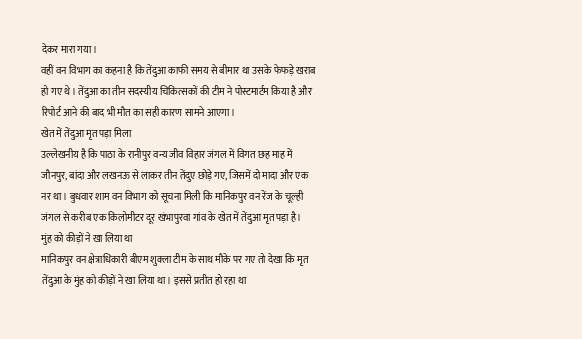देकर मारा गया।
वहीं वन विभाग का कहना है कि तेंदुआ काफी समय से बीमार था उसके फेफड़े खराब हो गए थे। तेंदुआ का तीन सदस्यीय चिकित्सकों की टीम ने पोस्टमार्टम किया है और रिपोर्ट आने की बाद भी मौत का सही कारण सामने आएगा।
खेत में तेंदुआ मृत पड़ा मिला
उल्लेखनीय है कि पाठा के रानीपुर वन्य जीव विहार जंगल में विगत छह माह में जौनपुर, बांदा और लखनऊ से लाकर तीन तेंदुए छोड़े गए, जिसमें दो मादा और एक नर था। बुधवार शाम वन विभाग को सूचना मिली कि मानिकपुर वन रेंज के चूल्ही जंगल से करीब एक किलोमीटर दूर खंभापुरवा गांव के खेत में तेंदुआ मृत पड़ा है।
मुंह को कीड़ों ने खा लिया था
मानिकपुर वन क्षेत्राधिकारी बीएम शुक्ला टीम के साथ मौके पर गए तो देखा कि मृत तेंदुआ के मुंह को कीड़ों ने खा लिया था। इससे प्रतीत हो रहा था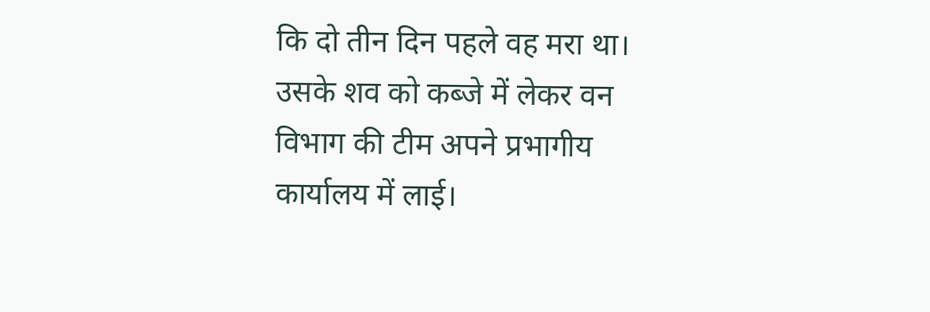कि दो तीन दिन पहले वह मरा था। उसके शव को कब्जे में लेकर वन विभाग की टीम अपने प्रभागीय कार्यालय में लाई।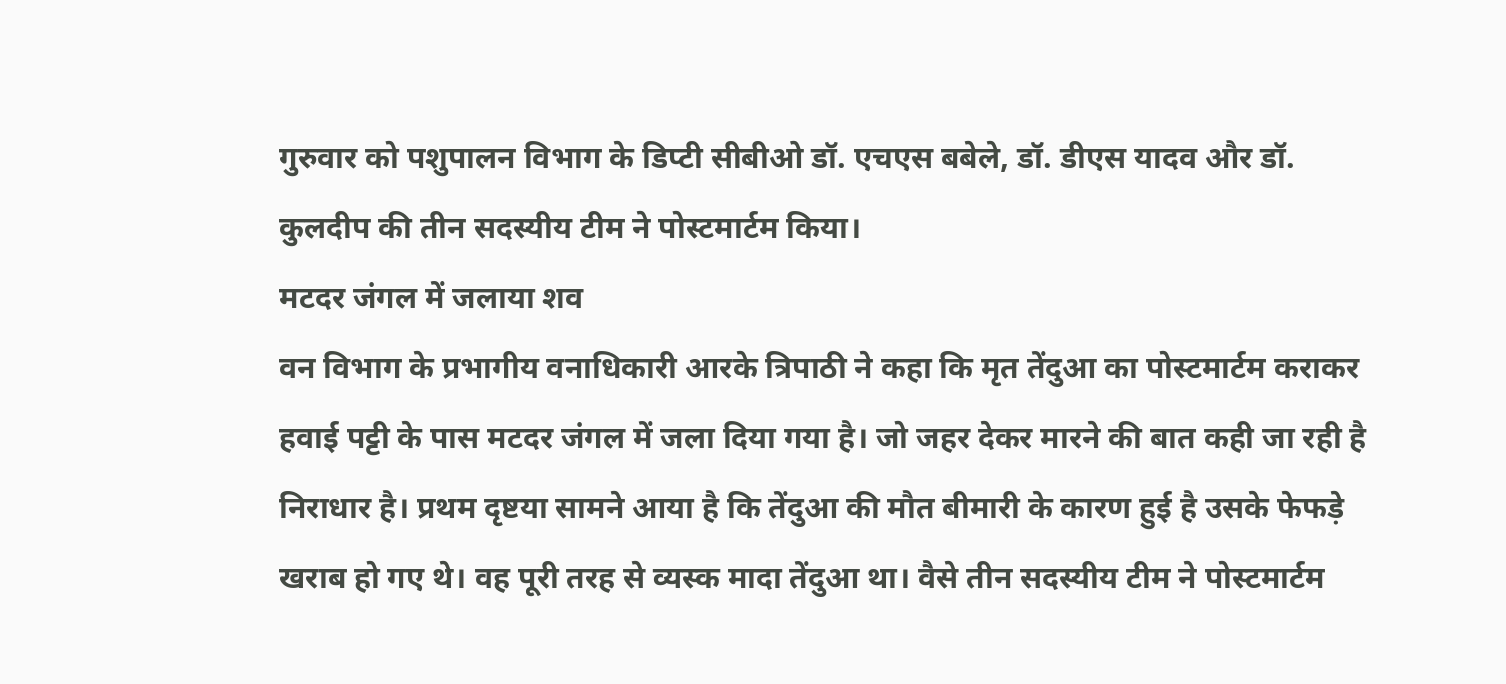गुरुवार को पशुपालन विभाग के डिप्टी सीबीओ डॉ. एचएस बबेले, डॉ. डीएस यादव और डॉ. कुलदीप की तीन सदस्यीय टीम ने पोस्टमार्टम किया।
मटदर जंगल में जलाया शव
वन विभाग के प्रभागीय वनाधिकारी आरके त्रिपाठी ने कहा कि मृत तेंदुआ का पोस्टमार्टम कराकर हवाई पट्टी के पास मटदर जंगल में जला दिया गया है। जो जहर देकर मारने की बात कही जा रही है निराधार है। प्रथम दृष्टया सामने आया है कि तेंदुआ की मौत बीमारी के कारण हुई है उसके फेफड़े खराब हो गए थे। वह पूरी तरह से व्यस्क मादा तेंदुआ था। वैसे तीन सदस्यीय टीम ने पोस्टमार्टम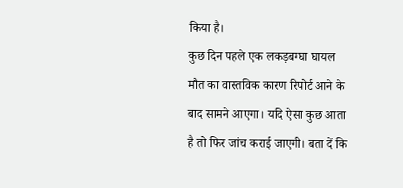किया है।
कुछ दिन पहले एक लकड़बग्घा घायल
मौत का वास्तविक कारण रिपोर्ट आने के बाद सामने आएगा। यदि ऐसा कुछ आता है तो फिर जांच कराई जाएगी। बता दें कि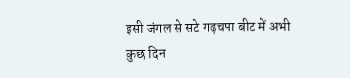इसी जंगल से सटे गढ़चपा बीट में अभी कुछ दिन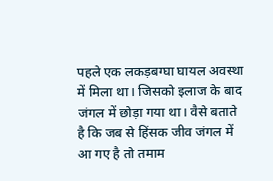पहले एक लकड़बग्घा घायल अवस्था में मिला था। जिसको इलाज के बाद जंगल में छोड़ा गया था। वैसे बताते है कि जब से हिंसक जीव जंगल में आ गए है तो तमाम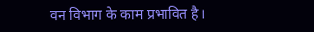वन विभाग के काम प्रभावित है।